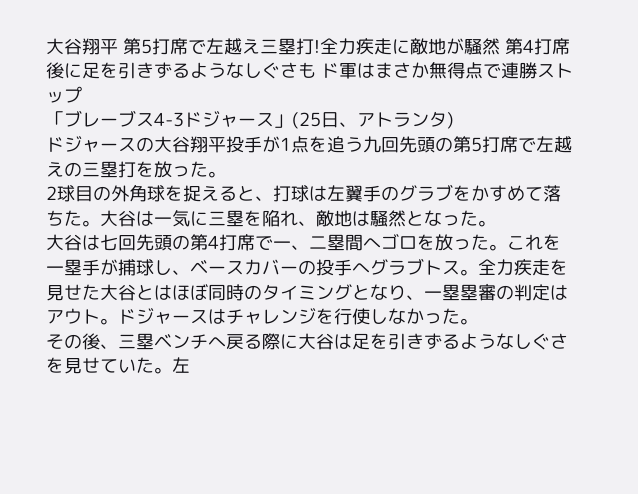大谷翔平 第5打席で左越え三塁打!全力疾走に敵地が騒然 第4打席後に足を引きずるようなしぐさも ド軍はまさか無得点で連勝ストップ
「ブレーブス4-3ドジャース」(25日、アトランタ)
ドジャースの大谷翔平投手が1点を追う九回先頭の第5打席で左越えの三塁打を放った。
2球目の外角球を捉えると、打球は左翼手のグラブをかすめて落ちた。大谷は一気に三塁を陥れ、敵地は騒然となった。
大谷は七回先頭の第4打席で一、二塁間へゴロを放った。これを一塁手が捕球し、ベースカバーの投手へグラブトス。全力疾走を見せた大谷とはほぼ同時のタイミングとなり、一塁塁審の判定はアウト。ドジャースはチャレンジを行使しなかった。
その後、三塁ベンチへ戻る際に大谷は足を引きずるようなしぐさを見せていた。左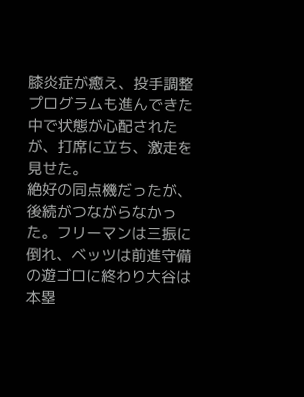膝炎症が癒え、投手調整プログラムも進んできた中で状態が心配されたが、打席に立ち、激走を見せた。
絶好の同点機だったが、後続がつながらなかった。フリーマンは三振に倒れ、ベッツは前進守備の遊ゴロに終わり大谷は本塁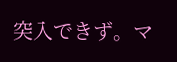突入できず。マ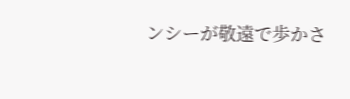ンシーが敬遠で歩かさ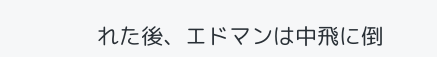れた後、エドマンは中飛に倒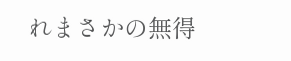れまさかの無得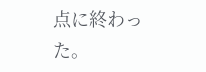点に終わった。